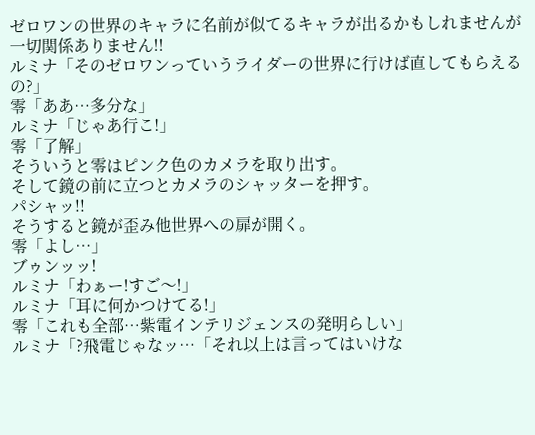ゼロワンの世界のキャラに名前が似てるキャラが出るかもしれませんが一切関係ありません!!
ルミナ「そのゼロワンっていうライダーの世界に行けば直してもらえるの?」
零「ああ…多分な」
ルミナ「じゃあ行こ!」
零「了解」
そういうと零はピンク色のカメラを取り出す。
そして鏡の前に立つとカメラのシャッターを押す。
パシャッ!!
そうすると鏡が歪み他世界への扉が開く。
零「よし…」
ブゥンッッ!
ルミナ「わぁー!すご〜!」
ルミナ「耳に何かつけてる!」
零「これも全部…紫電インテリジェンスの発明らしい」
ルミナ「?飛電じゃなッ…「それ以上は言ってはいけな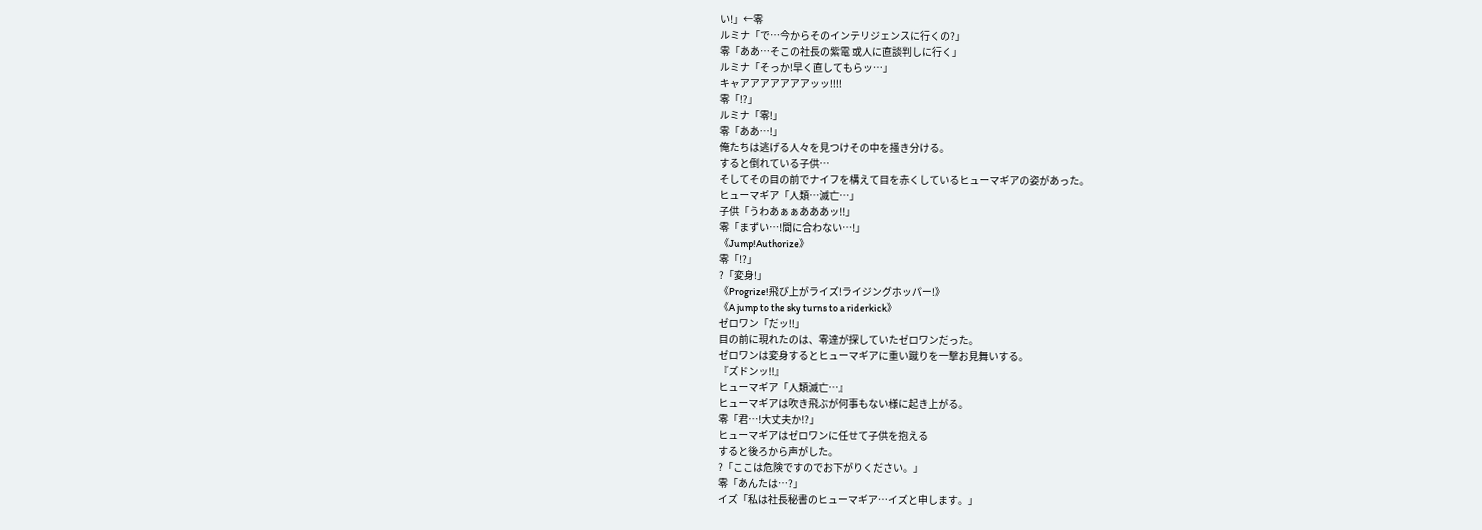い!」←零
ルミナ「で…今からそのインテリジェンスに行くの?」
零「ああ…そこの社長の紫電 或人に直談判しに行く」
ルミナ「そっか!早く直してもらッ…」
キャアアアアアアアッッ!!!!
零「⁉」
ルミナ「零!」
零「ああ…!」
俺たちは逃げる人々を見つけその中を掻き分ける。
すると倒れている子供…
そしてその目の前でナイフを構えて目を赤くしているヒューマギアの姿があった。
ヒューマギア「人類…滅亡…」
子供「うわあぁぁあああッ!!」
零「まずい…!間に合わない…!」
《Jump!Authorize》
零「!?」
?「変身!」
《Progrize!飛び上がライズ!ライジングホッパー!》
《A jump to the sky turns to a riderkick》
ゼロワン「だッ!!」
目の前に現れたのは、零達が探していたゼロワンだった。
ゼロワンは変身するとヒューマギアに重い蹴りを一撃お見舞いする。
『ズドンッ!!』
ヒューマギア「人類滅亡…』
ヒューマギアは吹き飛ぶが何事もない様に起き上がる。
零「君…!大丈夫か⁉」
ヒューマギアはゼロワンに任せて子供を抱える
すると後ろから声がした。
?「ここは危険ですのでお下がりください。」
零「あんたは…?」
イズ「私は社長秘書のヒューマギア…イズと申します。」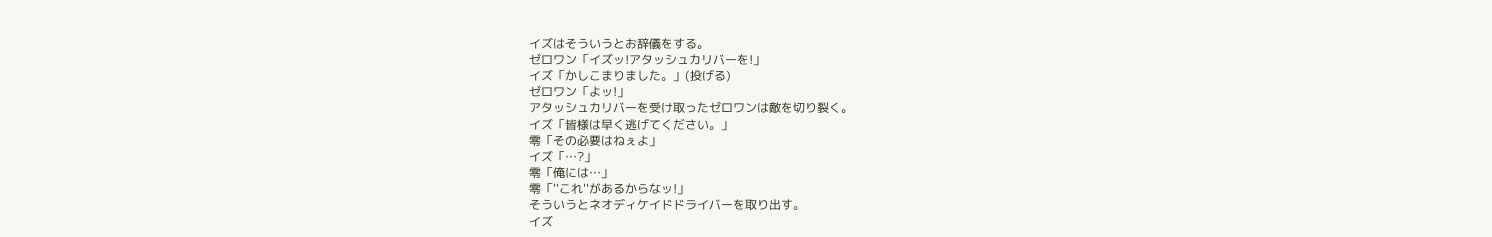イズはそういうとお辞儀をする。
ゼロワン「イズッ!アタッシュカリバーを!」
イズ「かしこまりました。」(投げる)
ゼロワン「よッ!」
アタッシュカリバーを受け取ったゼロワンは敵を切り裂く。
イズ「皆様は早く逃げてください。」
零「その必要はねぇよ」
イズ「…?」
零「俺には…」
零「''これ''があるからなッ!」
そういうとネオディケイドドライバーを取り出す。
イズ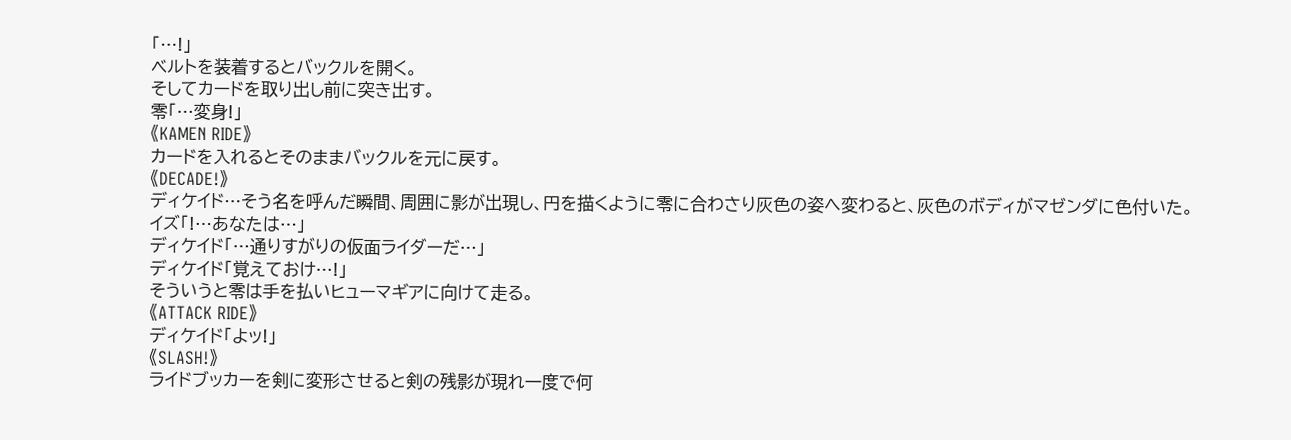「…!」
ベルトを装着するとバックルを開く。
そしてカードを取り出し前に突き出す。
零「…変身!」
《KAMEN RIDE》
カードを入れるとそのままバックルを元に戻す。
《DECADE!》
ディケイド…そう名を呼んだ瞬間、周囲に影が出現し、円を描くように零に合わさり灰色の姿へ変わると、灰色のボディがマゼンダに色付いた。
イズ「!…あなたは…」
ディケイド「…通りすがりの仮面ライダーだ…」
ディケイド「覚えておけ…!」
そういうと零は手を払いヒューマギアに向けて走る。
《ATTACK RIDE》
ディケイド「よッ!」
《SLASH!》
ライドブッカーを剣に変形させると剣の残影が現れ一度で何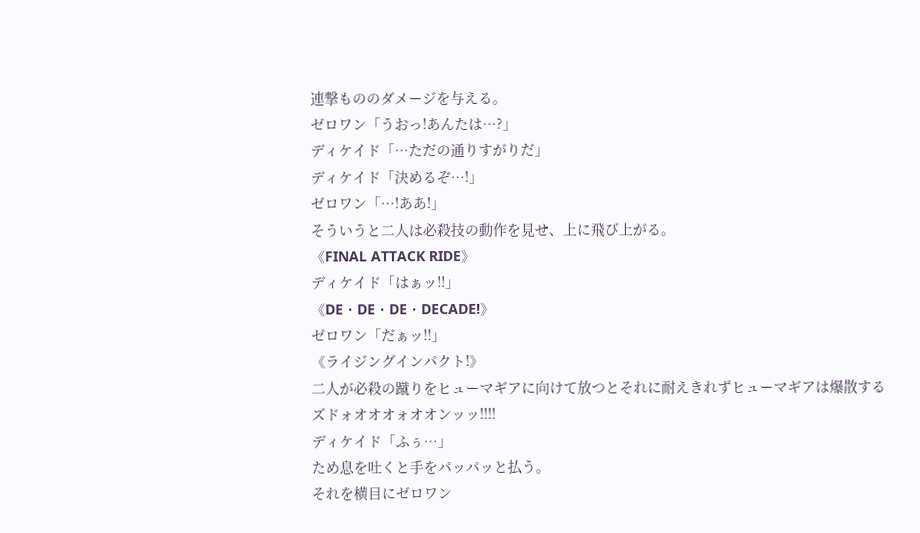連撃もののダメージを与える。
ゼロワン「うおっ!あんたは…?」
ディケイド「…ただの通りすがりだ」
ディケイド「決めるぞ…!」
ゼロワン「…!ああ!」
そういうと二人は必殺技の動作を見せ、上に飛び上がる。
《FINAL ATTACK RIDE》
ディケイド「はぁッ!!」
《DE・DE・DE・DECADE!》
ゼロワン「だぁッ!!」
《ライジングインパクト!》
二人が必殺の蹴りをヒューマギアに向けて放つとそれに耐えきれずヒューマギアは爆散する
ズドォオオオォオオンッッ!!!!
ディケイド「ふぅ…」
ため息を吐くと手をパッパッと払う。
それを横目にゼロワン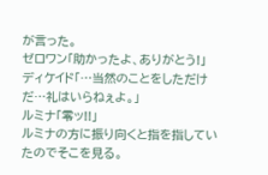が言った。
ゼロワン「助かったよ、ありがとう!」
ディケイド「…当然のことをしただけだ…礼はいらねぇよ。」
ルミナ「零ッ!!」
ルミナの方に振り向くと指を指していたのでそこを見る。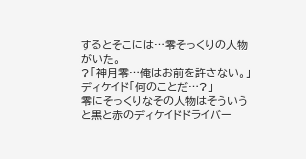するとそこには…零そっくりの人物がいた。
?「神月零…俺はお前を許さない。」
ディケイド「何のことだ…?」
零にそっくりなその人物はそういうと黒と赤のディケイドドライバー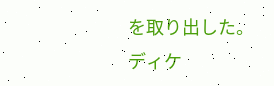を取り出した。
ディケ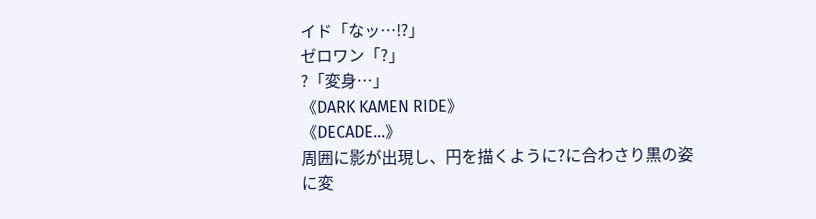イド「なッ…⁉」
ゼロワン「?」
?「変身…」
《DARK KAMEN RIDE》
《DECADE…》
周囲に影が出現し、円を描くように?に合わさり黒の姿に変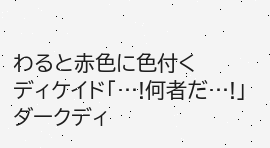わると赤色に色付く
ディケイド「…!何者だ…!」
ダークディ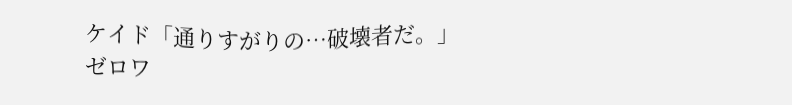ケイド「通りすがりの…破壊者だ。」
ゼロワ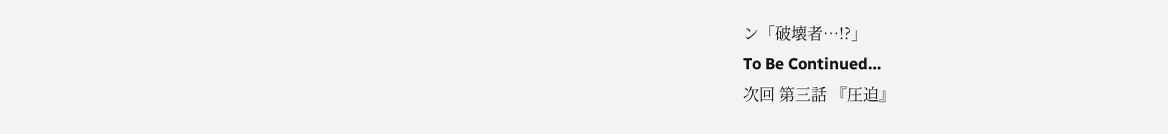ン「破壊者…!?」
To Be Continued…
次回 第三話 『圧迫』